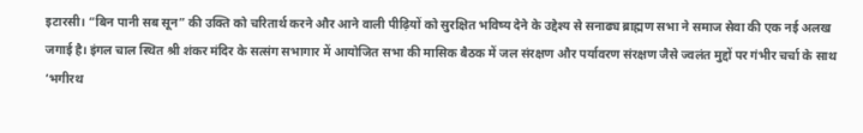इटारसी। “बिन पानी सब सून” की उक्ति को चरितार्थ करने और आने वाली पीढ़ियों को सुरक्षित भविष्य देने के उद्देश्य से सनाढ्य ब्राह्मण सभा ने समाज सेवा की एक नई अलख जगाई है। इंगल चाल स्थित श्री शंकर मंदिर के सत्संग सभागार में आयोजित सभा की मासिक बैठक में जल संरक्षण और पर्यावरण संरक्षण जैसे ज्वलंत मुद्दों पर गंभीर चर्चा के साथ ‘भगीरथ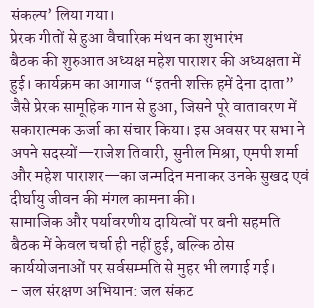संकल्प’ लिया गया।
प्रेरक गीतों से हुआ वैचारिक मंथन का शुभारंभ
बैठक की शुरुआत अध्यक्ष महेश पाराशर की अध्यक्षता में हुई। कार्यक्रम का आगाज “इतनी शक्ति हमें देना दाता” जैसे प्रेरक सामूहिक गान से हुआ, जिसने पूरे वातावरण में सकारात्मक ऊर्जा का संचार किया। इस अवसर पर सभा ने अपने सदस्यों—राजेश तिवारी, सुनील मिश्रा, एमपी शर्मा और महेश पाराशर—का जन्मदिन मनाकर उनके सुखद एवं दीर्घायु जीवन की मंगल कामना की।
सामाजिक और पर्यावरणीय दायित्वों पर बनी सहमति
बैठक में केवल चर्चा ही नहीं हुई, बल्कि ठोस कार्ययोजनाओं पर सर्वसम्मति से मुहर भी लगाई गई।
- जल संरक्षण अभियान: जल संकट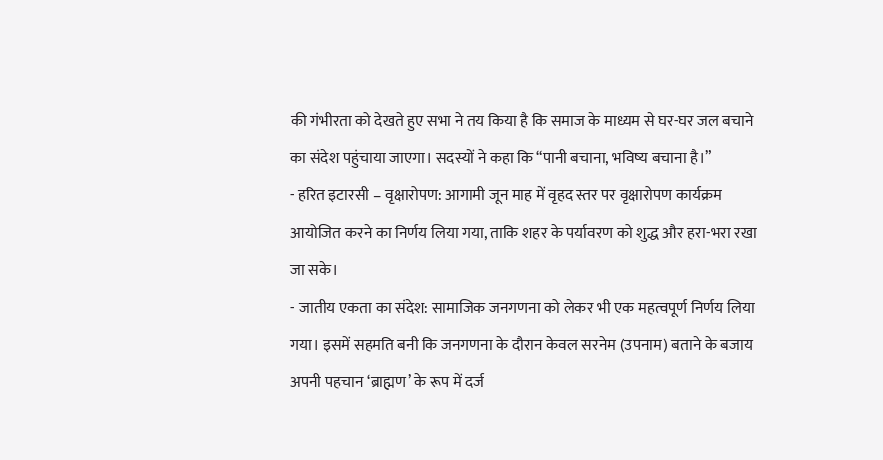की गंभीरता को देखते हुए सभा ने तय किया है कि समाज के माध्यम से घर-घर जल बचाने का संदेश पहुंचाया जाएगा। सदस्यों ने कहा कि “पानी बचाना, भविष्य बचाना है।”
- हरित इटारसी – वृक्षारोपण: आगामी जून माह में वृहद स्तर पर वृक्षारोपण कार्यक्रम आयोजित करने का निर्णय लिया गया, ताकि शहर के पर्यावरण को शुद्ध और हरा-भरा रखा जा सके।
- जातीय एकता का संदेश: सामाजिक जनगणना को लेकर भी एक महत्वपूर्ण निर्णय लिया गया। इसमें सहमति बनी कि जनगणना के दौरान केवल सरनेम (उपनाम) बताने के बजाय अपनी पहचान ‘ब्राह्मण’ के रूप में दर्ज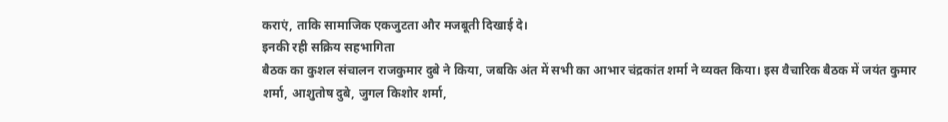कराएं, ताकि सामाजिक एकजुटता और मजबूती दिखाई दे।
इनकी रही सक्रिय सहभागिता
बैठक का कुशल संचालन राजकुमार दुबे ने किया, जबकि अंत में सभी का आभार चंद्रकांत शर्मा ने व्यक्त किया। इस वैचारिक बैठक में जयंत कुमार शर्मा, आशुतोष दुबे, जुगल किशोर शर्मा,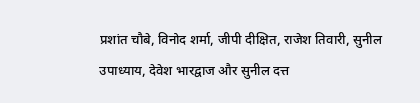प्रशांत चौबे, विनोद शर्मा, जीपी दीक्षित, राजेश तिवारी, सुनील उपाध्याय, देवेश भारद्वाज और सुनील दत्त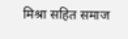मिश्रा सहित समाज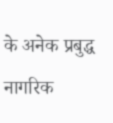के अनेक प्रबुद्ध नागरिक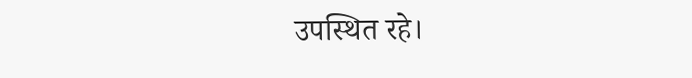उपस्थित रहे।